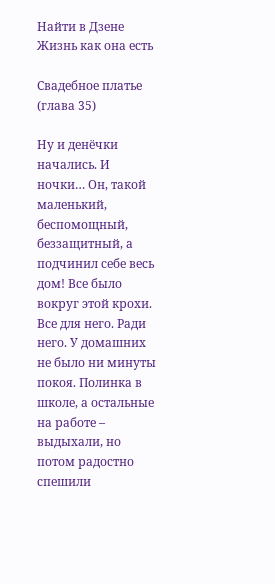Найти в Дзене
Жизнь как она есть

Свадебное платье (глава 35)

Ну и денёчки начались. И ночки… Он, такой маленький, беспомощный, беззащитный, а подчинил себе весь дом! Все было вокруг этой крохи. Все для него. Ради него. У домашних не было ни минуты покоя. Полинка в школе, а остальные на работе – выдыхали, но потом радостно спешили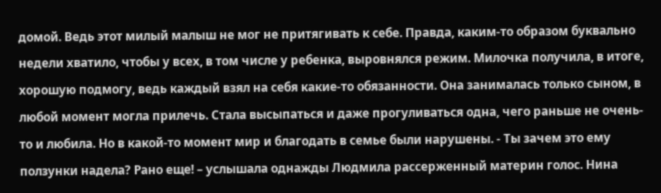домой. Ведь этот милый малыш не мог не притягивать к себе. Правда, каким-то образом буквально недели хватило, чтобы у всех, в том числе у ребенка, выровнялся режим. Милочка получила, в итоге, хорошую подмогу, ведь каждый взял на себя какие-то обязанности. Она занималась только сыном, в любой момент могла прилечь. Стала высыпаться и даже прогуливаться одна, чего раньше не очень-то и любила. Но в какой-то момент мир и благодать в семье были нарушены. - Ты зачем это ему ползунки надела? Рано еще! – услышала однажды Людмила рассерженный материн голос. Нина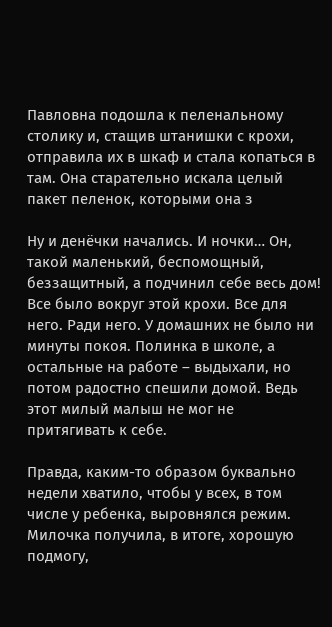Павловна подошла к пеленальному столику и, стащив штанишки с крохи, отправила их в шкаф и стала копаться в там. Она старательно искала целый пакет пеленок, которыми она з

Ну и денёчки начались. И ночки… Он, такой маленький, беспомощный, беззащитный, а подчинил себе весь дом! Все было вокруг этой крохи. Все для него. Ради него. У домашних не было ни минуты покоя. Полинка в школе, а остальные на работе – выдыхали, но потом радостно спешили домой. Ведь этот милый малыш не мог не притягивать к себе.

Правда, каким-то образом буквально недели хватило, чтобы у всех, в том числе у ребенка, выровнялся режим. Милочка получила, в итоге, хорошую подмогу,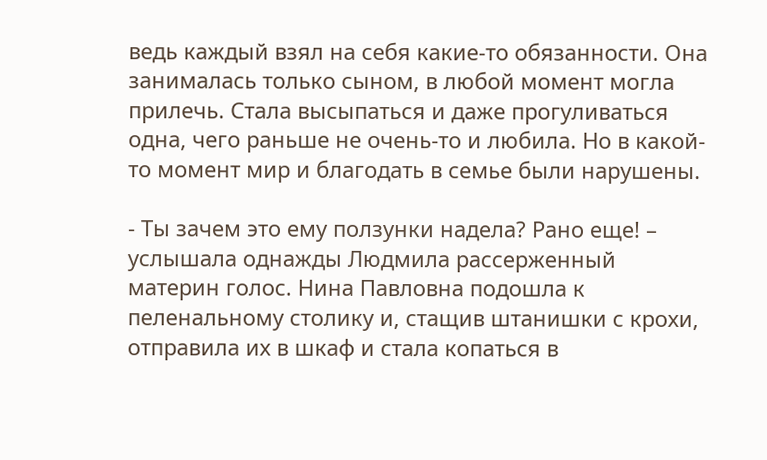ведь каждый взял на себя какие-то обязанности. Она занималась только сыном, в любой момент могла прилечь. Стала высыпаться и даже прогуливаться одна, чего раньше не очень-то и любила. Но в какой-то момент мир и благодать в семье были нарушены.

- Ты зачем это ему ползунки надела? Рано еще! – услышала однажды Людмила рассерженный материн голос. Нина Павловна подошла к пеленальному столику и, стащив штанишки с крохи, отправила их в шкаф и стала копаться в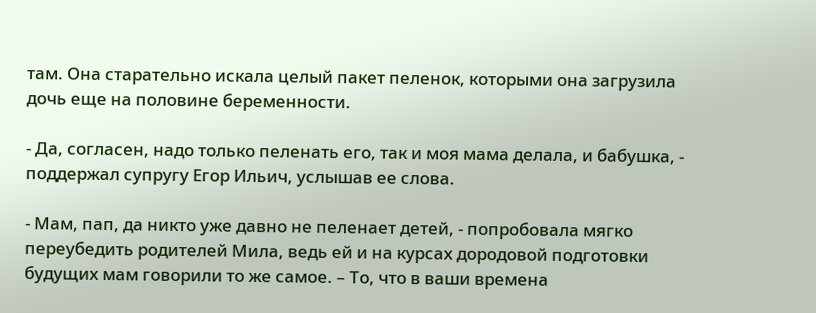там. Она старательно искала целый пакет пеленок, которыми она загрузила дочь еще на половине беременности.

- Да, согласен, надо только пеленать его, так и моя мама делала, и бабушка, - поддержал супругу Егор Ильич, услышав ее слова.

- Мам, пап, да никто уже давно не пеленает детей, - попробовала мягко переубедить родителей Мила, ведь ей и на курсах дородовой подготовки будущих мам говорили то же самое. – То, что в ваши времена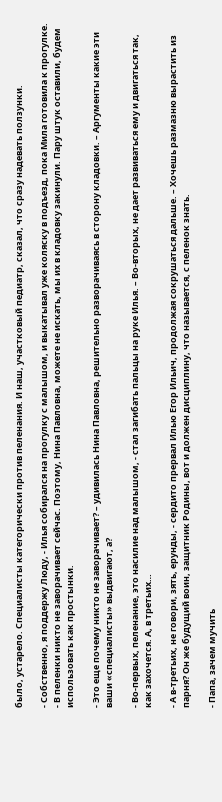было, устарело. Специалисты категорически против пеленания. И наш, участковый педиатр, сказал, что сразу надевать ползунки.

- Собственно, я поддержу Люду, - Илья собирался на прогулку с малышом, и выкатывал уже коляску в подъезд, пока Мила готовила к прогулке. - В пеленки никто не заворачивает сейчас. Поэтому, Нина Павловна, можете не искать, мы их в кладовку закинули. Пару штук оставили, будем использовать как простынки.

- Это еще почему никто не заворачивает? – удивилась Нина Павловна, решительно разворачиваясь в сторону кладовки. – Аргументы какие эти ваши «специалисты» выдвигают, а?

- Во-первых, пеленание, это насилие над малышом, - стал загибать пальцы на руке Илья. – Во-вторых, не дает развиваться ему и двигаться так, как захочется. А, в третьих…

- А в-третьих, не говори, зять, ерунды, - сердито прервал Илью Егор Ильич, продолжая сокрушаться дальше. – Хочешь размазню вырастить из парня? Он же будущий воин, защитник Родины, вот и должен дисциплину, что называется, с пеленок знать.

- Папа, зачем мучить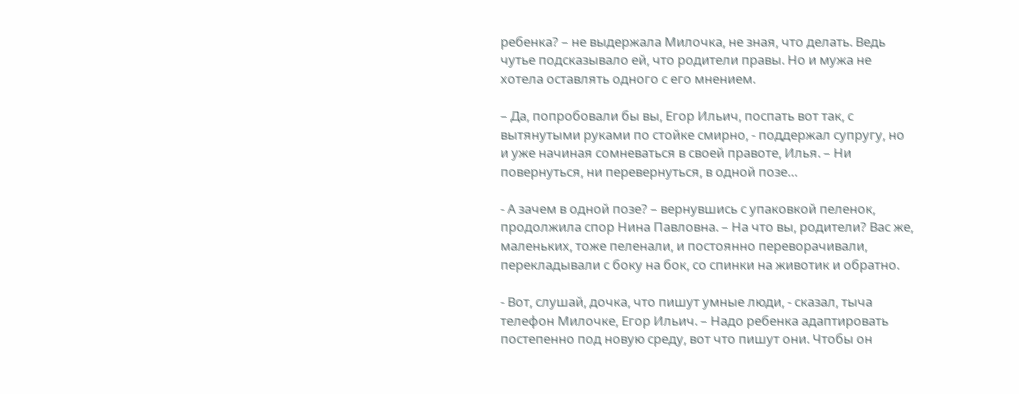ребенка? – не выдержала Милочка, не зная, что делать. Ведь чутье подсказывало ей, что родители правы. Но и мужа не хотела оставлять одного с его мнением.

– Да, попробовали бы вы, Егор Ильич, поспать вот так, с вытянутыми руками по стойке смирно, - поддержал супругу, но и уже начиная сомневаться в своей правоте, Илья. – Ни повернуться, ни перевернуться, в одной позе…

- А зачем в одной позе? – вернувшись с упаковкой пеленок, продолжила спор Нина Павловна. – На что вы, родители? Вас же, маленьких, тоже пеленали, и постоянно переворачивали, перекладывали с боку на бок, со спинки на животик и обратно.

- Вот, слушай, дочка, что пишут умные люди, - сказал, тыча телефон Милочке, Егор Ильич. – Надо ребенка адаптировать постепенно под новую среду, вот что пишут они. Чтобы он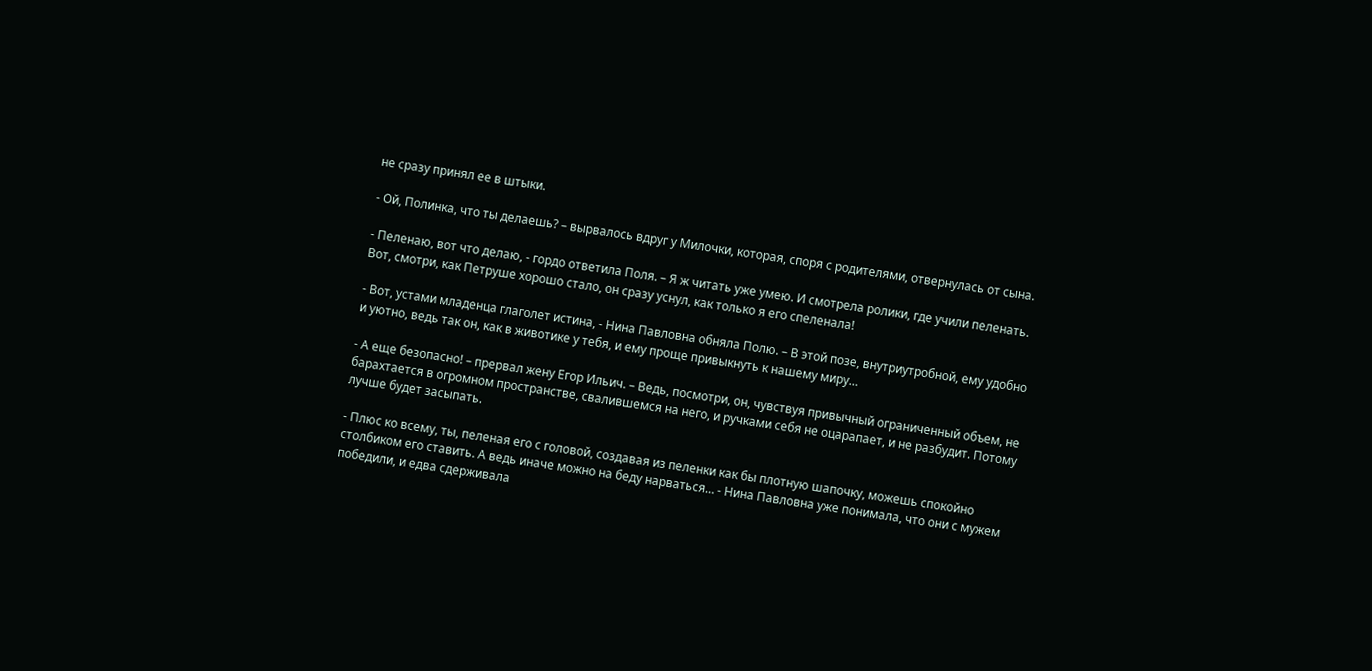не сразу принял ее в штыки.

- Ой, Полинка, что ты делаешь? – вырвалось вдруг у Милочки, которая, споря с родителями, отвернулась от сына.

- Пеленаю, вот что делаю, - гордо ответила Поля. – Я ж читать уже умею. И смотрела ролики, где учили пеленать. Вот, смотри, как Петруше хорошо стало, он сразу уснул, как только я его спеленала!

- Вот, устами младенца глаголет истина, - Нина Павловна обняла Полю. – В этой позе, внутриутробной, ему удобно и уютно, ведь так он, как в животике у тебя, и ему проще привыкнуть к нашему миру…

- А еще безопасно! – прервал жену Егор Ильич. – Ведь, посмотри, он, чувствуя привычный ограниченный объем, не барахтается в огромном пространстве, свалившемся на него, и ручками себя не оцарапает, и не разбудит. Потому лучше будет засыпать.

- Плюс ко всему, ты, пеленая его с головой, создавая из пеленки как бы плотную шапочку, можешь спокойно столбиком его ставить. А ведь иначе можно на беду нарваться… - Нина Павловна уже понимала, что они с мужем победили, и едва сдерживала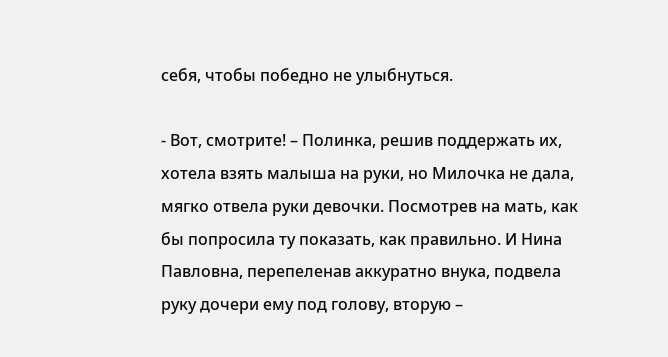себя, чтобы победно не улыбнуться.

- Вот, смотрите! – Полинка, решив поддержать их, хотела взять малыша на руки, но Милочка не дала, мягко отвела руки девочки. Посмотрев на мать, как бы попросила ту показать, как правильно. И Нина Павловна, перепеленав аккуратно внука, подвела руку дочери ему под голову, вторую –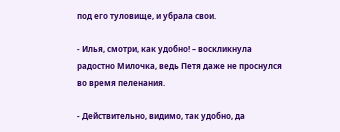под его туловище, и убрала свои.

- Илья, смотри, как удобно! – воскликнула радостно Милочка, ведь Петя даже не проснулся во время пеленания.

- Действительно, видимо, так удобно, да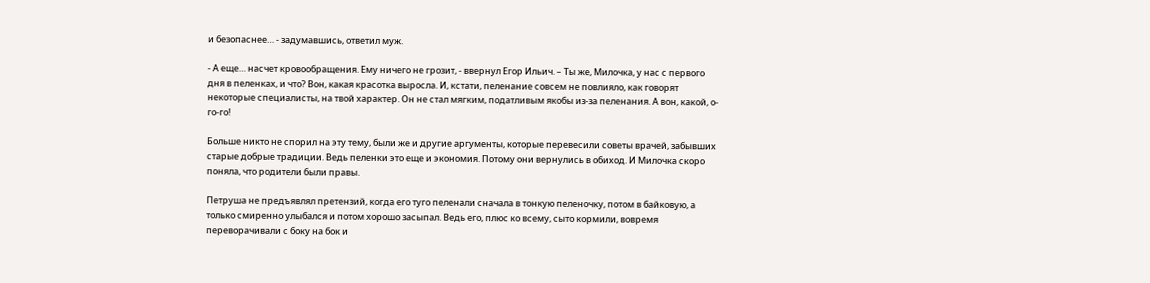и безопаснее… - задумавшись, ответил муж.

- А еще… насчет кровообращения. Ему ничего не грозит, - ввернул Егор Ильич. – Ты же, Милочка, у нас с первого дня в пеленках, и что? Вон, какая красотка выросла. И, кстати, пеленание совсем не повлияло, как говорят некоторые специалисты, на твой характер. Он не стал мягким, податливым якобы из-за пеленания. А вон, какой, о-го-го!

Больше никто не спорил на эту тему, были же и другие аргументы, которые перевесили советы врачей, забывших старые добрые традиции. Ведь пеленки это еще и экономия. Потому они вернулись в обиход. И Милочка скоро поняла, что родители были правы.

Петруша не предъявлял претензий, когда его туго пеленали сначала в тонкую пеленочку, потом в байковую, а только смиренно улыбался и потом хорошо засыпал. Ведь его, плюс ко всему, сыто кормили, вовремя переворачивали с боку на бок и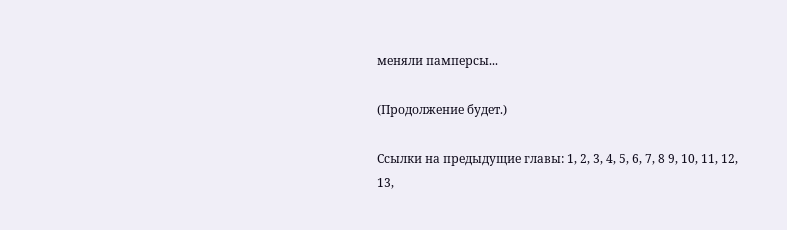меняли памперсы...

(Продолжение будет.)

Ссылки на предыдущие главы: 1, 2, 3, 4, 5, 6, 7, 8 9, 10, 11, 12, 13,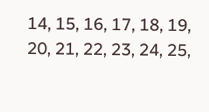14, 15, 16, 17, 18, 19, 20, 21, 22, 23, 24, 25,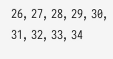26, 27, 28, 29, 30, 31, 32, 33, 34